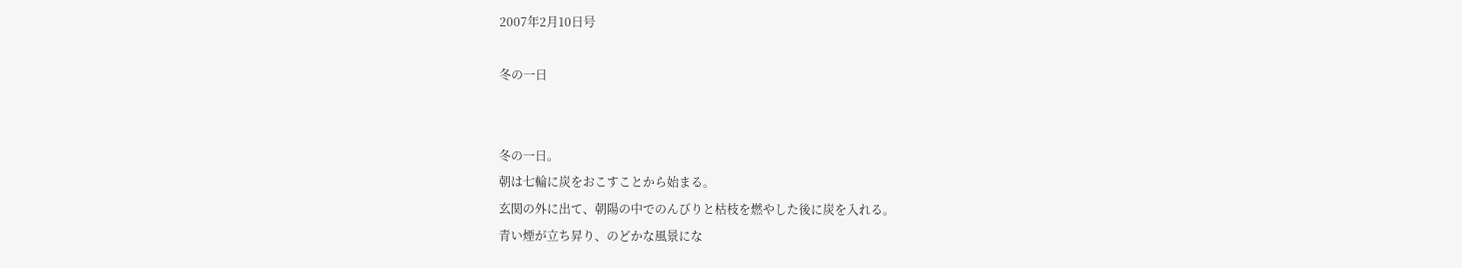2007年2月10日号

冬の一日


冬の一日。
朝は七輪に炭をおこすことから始まる。
玄関の外に出て、朝陽の中でのんびりと枯枝を燃やした後に炭を入れる。
青い煙が立ち昇り、のどかな風景にな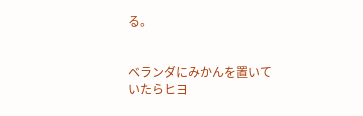る。


ベランダにみかんを置いていたらヒヨ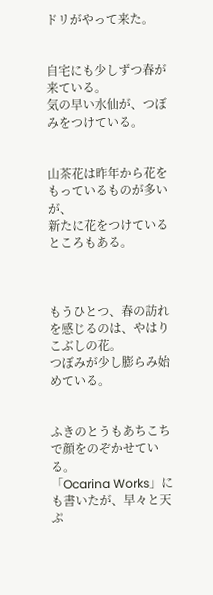ドリがやって来た。


自宅にも少しずつ春が来ている。
気の早い水仙が、つぼみをつけている。


山茶花は昨年から花をもっているものが多いが、
新たに花をつけているところもある。



もうひとつ、春の訪れを感じるのは、やはりこぶしの花。
つぼみが少し膨らみ始めている。


ふきのとうもあちこちで顔をのぞかせている。
「Ocarina Works」にも書いたが、早々と天ぷ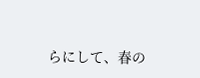らにして、春の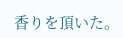香りを頂いた。